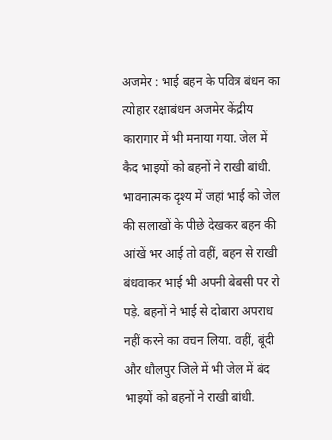अजमेर : भाई बहन के पवित्र बंधन का त्योहार रक्षाबंधन अजमेर केंद्रीय कारागार में भी मनाया गया. जेल में कैद भाइयों को बहनों ने राखी बांधी. भावनात्मक दृश्य में जहां भाई को जेल की सलाखों के पीछे देखकर बहन की आंखें भर आई तो वहीं, बहन से राखी बंधवाकर भाई भी अपनी बेबसी पर रो पड़े. बहनों ने भाई से दोबारा अपराध नहीं करने का वचन लिया. वहीं, बूंदी और धौलपुर जिले में भी जेल में बंद भाइयों को बहनों ने राखी बांधी.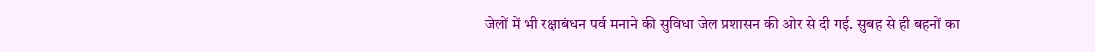जेलों में भी रक्षाबंधन पर्व मनाने की सुविधा जेल प्रशासन की ओर से दी गई. सुबह से ही बहनों का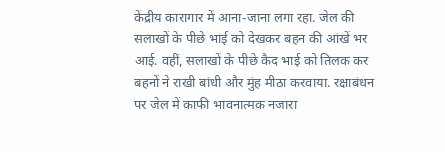केंद्रीय कारागार में आना-जाना लगा रहा. जेल की सलाखों के पीछे भाई को देखकर बहन की आंखें भर आई. वहीं, सलाखों के पीछे कैद भाई को तिलक कर बहनों ने राखी बांधी और मुंह मीठा करवाया. रक्षाबंधन पर जेल में काफी भावनात्मक नजारा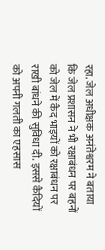रहा. जेल अधीक्षक अनंतेश्वरम ने बताया कि जेल प्रशासन ने भी रक्षाबंधन पर बहनों को जेल में कैद भाइयों को रक्षाबंधन पर राखी बांधने की सुविधा दी. इससे कैदियों को अपनी गलती का एहसास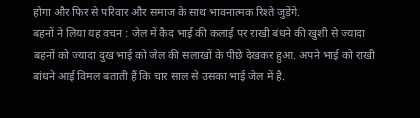होगा और फिर से परिवार और समाज के साथ भावनात्मक रिश्ते जुड़ेंगे.
बहनों ने लिया यह वचन : जेल में कैद भाई की कलाई पर राखी बंधने की खुशी से ज्यादा बहनों को ज्यादा दुख भाई को जेल की सलाखों के पीछे देखकर हुआ. अपने भाई को राखी बांधने आई विमल बताती हैं कि चार साल से उसका भाई जेल में है.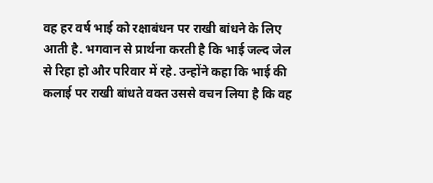वह हर वर्ष भाई को रक्षाबंधन पर राखी बांधने के लिए आती है. भगवान से प्रार्थना करती है कि भाई जल्द जेल से रिहा हो और परिवार में रहे. उन्होंने कहा कि भाई की कलाई पर राखी बांधते वक्त उससे वचन लिया है कि वह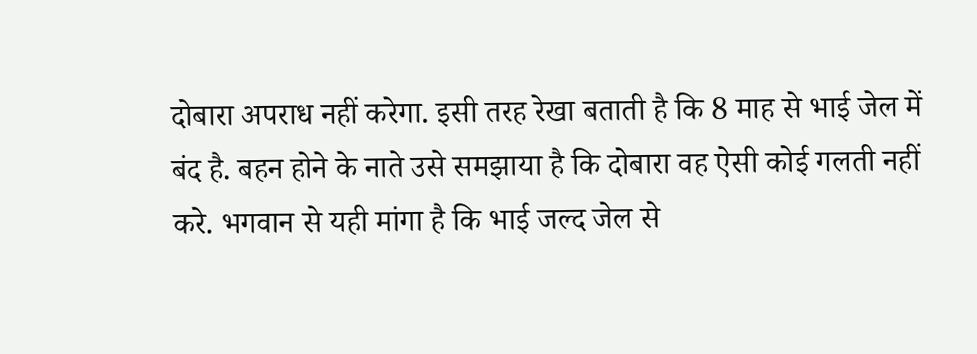दोबारा अपराध नहीं करेगा. इसी तरह रेखा बताती है कि 8 माह से भाई जेल में बंद है. बहन होने के नाते उसे समझाया है कि दोबारा वह ऐसी कोई गलती नहीं करे. भगवान से यही मांगा है कि भाई जल्द जेल से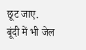छूट जाए.
बूंदी में भी जेल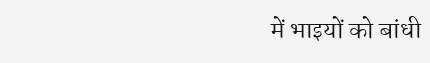में भाइयों को बांधी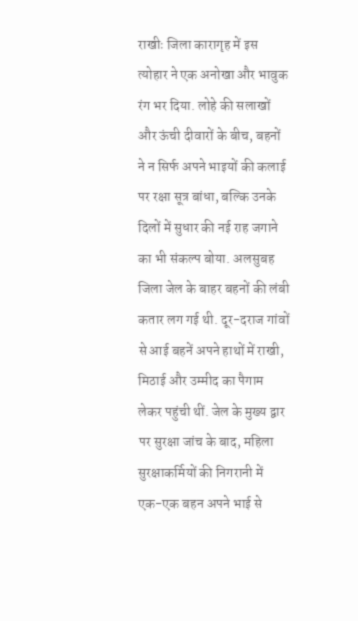राखीः जिला कारागृह में इस त्योहार ने एक अनोखा और भावुक रंग भर दिया. लोहे की सलाखों और ऊंची दीवारों के बीच, बहनों ने न सिर्फ अपने भाइयों की कलाई पर रक्षा सूत्र बांधा, बल्कि उनके दिलों में सुधार की नई राह जगाने का भी संकल्प बोया. अलसुबह जिला जेल के बाहर बहनों की लंबी कतार लग गई थी. दूर-दराज गांवों से आई बहनें अपने हाथों में राखी, मिठाई और उम्मीद का पैगाम लेकर पहुंची थीं. जेल के मुख्य द्वार पर सुरक्षा जांच के बाद, महिला सुरक्षाकर्मियों की निगरानी में एक-एक बहन अपने भाई से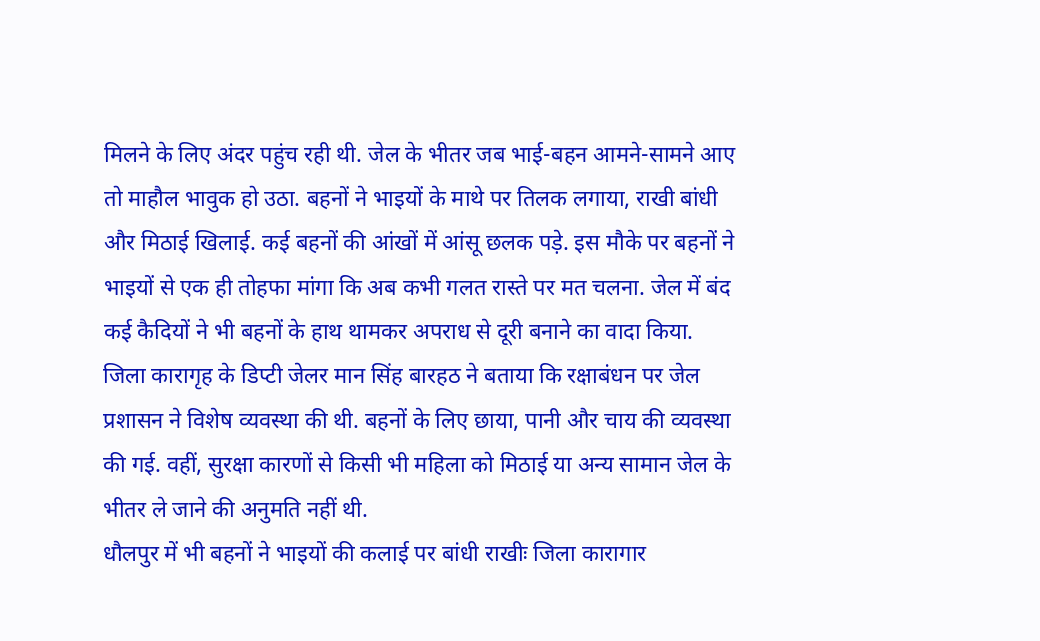मिलने के लिए अंदर पहुंच रही थी. जेल के भीतर जब भाई-बहन आमने-सामने आए तो माहौल भावुक हो उठा. बहनों ने भाइयों के माथे पर तिलक लगाया, राखी बांधी और मिठाई खिलाई. कई बहनों की आंखों में आंसू छलक पड़े. इस मौके पर बहनों ने भाइयों से एक ही तोहफा मांगा कि अब कभी गलत रास्ते पर मत चलना. जेल में बंद कई कैदियों ने भी बहनों के हाथ थामकर अपराध से दूरी बनाने का वादा किया. जिला कारागृह के डिप्टी जेलर मान सिंह बारहठ ने बताया कि रक्षाबंधन पर जेल प्रशासन ने विशेष व्यवस्था की थी. बहनों के लिए छाया, पानी और चाय की व्यवस्था की गई. वहीं, सुरक्षा कारणों से किसी भी महिला को मिठाई या अन्य सामान जेल के भीतर ले जाने की अनुमति नहीं थी.
धौलपुर में भी बहनों ने भाइयों की कलाई पर बांधी राखीः जिला कारागार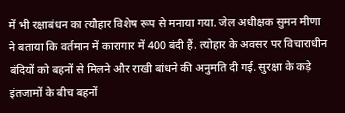में भी रक्षाबंधन का त्यौहार विशेष रूप से मनाया गया. जेल अधीक्षक सुमन मीणा ने बताया कि वर्तमान में कारागार में 400 बंदी हैं. त्योहार के अवसर पर विचाराधीन बंदियों को बहनों से मिलने और राखी बांधने की अनुमति दी गई. सुरक्षा के कड़े इंतजामों के बीच बहनों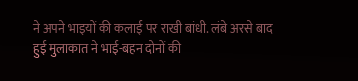ने अपने भाइयों की कलाई पर राखी बांधी. लंबे अरसे बाद हुई मुलाकात ने भाई-बहन दोनों की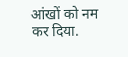आंखों को नम कर दिया.